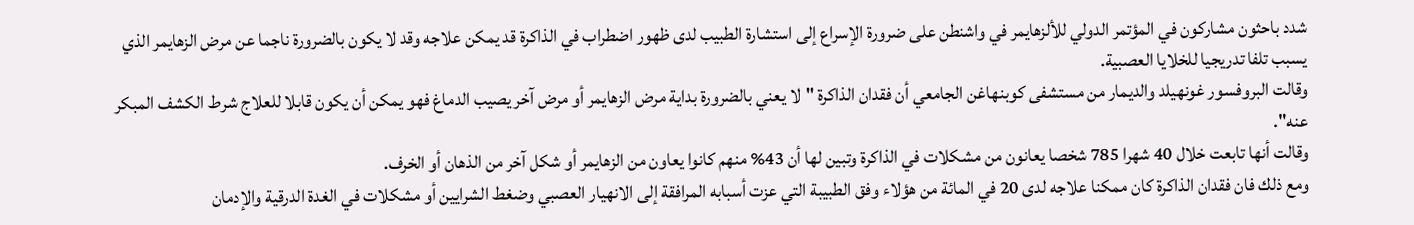شدد باحثون مشاركون في المؤتمر الدولي للألزهايمر في واشنطن على ضرورة الإسراع إلى استشارة الطبيب لدى ظهور اضطراب في الذاكرة قد يمكن علاجه وقد لا يكون بالضرورة ناجما عن مرض الزهايمر الذي يسبب تلفا تدريجيا للخلايا العصبية.
وقالت البروفسور غونهيلد والديمار من مستشفى كوبنهاغن الجامعي أن فقدان الذاكرة "لا يعني بالضرورة بداية مرض الزهايمر أو مرض آخر يصيب الدماغ فهو يمكن أن يكون قابلا للعلاج شرط الكشف المبكر عنه".
وقالت أنها تابعت خلال 40 شهرا 785 شخصا يعانون من مشكلات في الذاكرة وتبين لها أن 43% منهم كانوا يعاون من الزهايمر أو شكل آخر من الذهان أو الخرف.
ومع ذلك فان فقدان الذاكرة كان ممكنا علاجه لدى 20 في المائة من هؤلاء وفق الطبيبة التي عزت أسبابه المرافقة إلى الانهيار العصبي وضغط الشرايين أو مشكلات في الغدة الدرقية والإدمان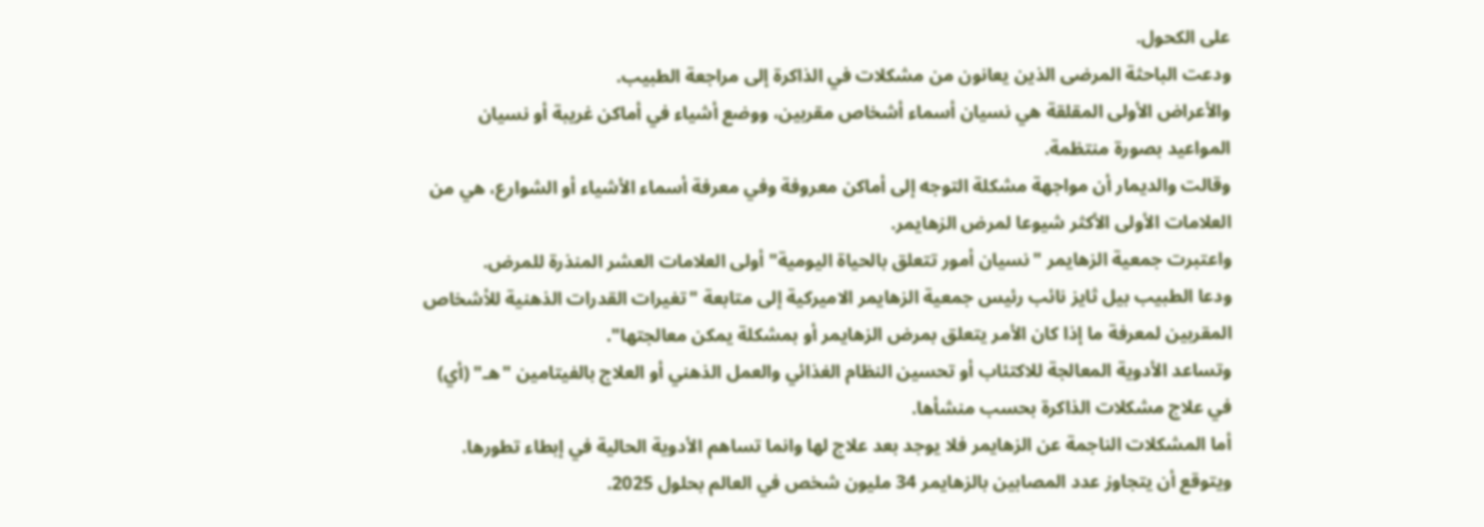على الكحول.
ودعت الباحثة المرضى الذين يعانون من مشكلات في الذاكرة إلى مراجعة الطبيب.
والأعراض الأولى المقلقة هي نسيان أسماء أشخاص مقربين، ووضع أشياء في أماكن غريبة أو نسيان المواعيد بصورة منتظمة.
وقالت والديمار أن مواجهة مشكلة التوجه إلى أماكن معروفة وفي معرفة أسماء الأشياء أو الشوارع، هي من العلامات الأولى الأكثر شيوعا لمرض الزهايمر.
واعتبرت جمعية الزهايمر "نسيان أمور تتعلق بالحياة اليومية" أولى العلامات العشر المنذرة للمرض.
ودعا الطبيب بيل ثايز نائب رئيس جمعية الزهايمر الاميركية إلى متابعة "تغيرات القدرات الذهنية للأشخاص المقربين لمعرفة ما إذا كان الأمر يتعلق بمرض الزهايمر أو بمشكلة يمكن معالجتها".
وتساعد الأدوية المعالجة للاكتئاب أو تحسين النظام الغذائي والعمل الذهني أو العلاج بالفيتامين "هـ" (أي) في علاج مشكلات الذاكرة بحسب منشأها.
أما المشكلات الناجمة عن الزهايمر فلا يوجد بعد علاج لها وانما تساهم الأدوية الحالية في إبطاء تطورها.
ويتوقع أن يتجاوز عدد المصابين بالزهايمر 34 مليون شخص في العالم بحلول 2025.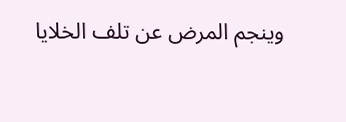وينجم المرض عن تلف الخلايا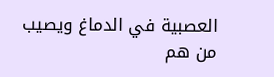العصبية في الدماغ ويصيب من هم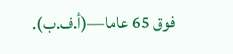فوق 65 عاما—(أ.ف.ب).